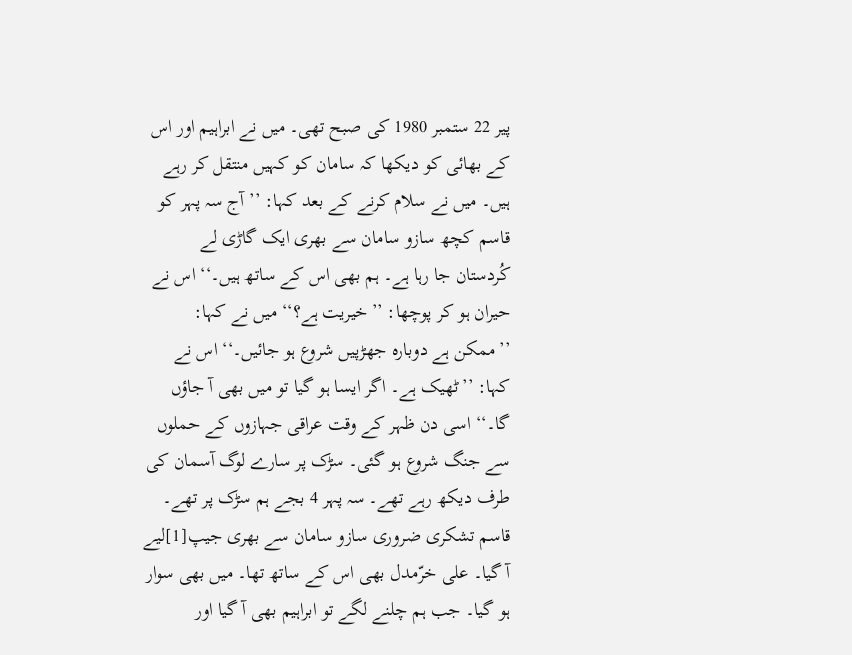پیر 22 ستمبر 1980 کی صبح تھی۔ میں نے ابراہیم اور اس کے بھائی کو دیکھا کہ سامان کو کہیں منتقل کر رہے ہیں۔ میں نے سلام کرنے کے بعد کہا: ’’آج سہ پہر کو قاسم کچھ سازو سامان سے بھری ایک گاڑی لے کُردستان جا رہا ہے۔ ہم بھی اس کے ساتھ ہیں۔‘‘ اس نے حیران ہو کر پوچھا: ’’خیریت ہے؟‘‘ میں نے کہا: ’’ممکن ہے دوبارہ جھڑپیں شروع ہو جائیں۔‘‘ اس نے کہا: ’’ٹھیک ہے۔ اگر ایسا ہو گیا تو میں بھی آ جاؤں گا۔‘‘ اسی دن ظہر کے وقت عراقی جہازوں کے حملوں سے جنگ شروع ہو گئی۔ سڑک پر سارے لوگ آسمان کی طرف دیکھ رہے تھے۔ سہ پہر 4 بجے ہم سڑک پر تھے۔ قاسم تشکری ضروری سازو سامان سے بھری جیپ[1]لیے آ گیا۔ علی خرّمدل بھی اس کے ساتھ تھا۔ میں بھی سوار ہو گیا۔ جب ہم چلنے لگے تو ابراہیم بھی آ گیا اور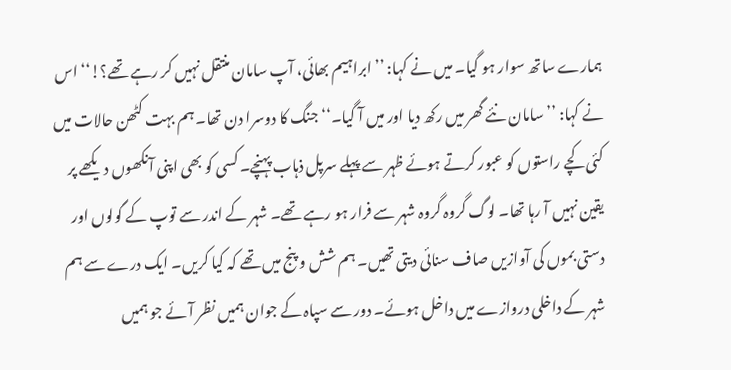ہمارے ساتھ سوار ہو گیا۔ میں نے کہا: ’’ابراہیم بھائی، آپ سامان منتقل نہیں کر رہے تھے؟!‘‘ اس نے کہا: ’’سامان نئے گھر میں رکھ دیا اور میں آ گیا۔‘‘ جنگ کا دوسرا دن تھا۔ ہم بہت کٹھن حالات میں کئی کچے راستوں کو عبور کرتے ہوئے ظہر سے پہلے سرپل ذہاب پہنچے۔ کسی کو بھی اپنی آنکھوں دیکھے پر یقین نہیں آ رہا تھا۔ لوگ گروہ گروہ شہر سے فرار ہو رہے تھے۔ شہر کے اندر سے توپ کے گولوں اور دستی بموں کی آوازیں صاف سنائی دیتی تھیں۔ ہم شش و پنج میں تھے کہ کیا کریں۔ ایک درے سے ہم شہر کے داخلی دروازے میں داخل ہوئے۔ دور سے سپاہ کے جوان ہمیں نظر آئے جو ہمیں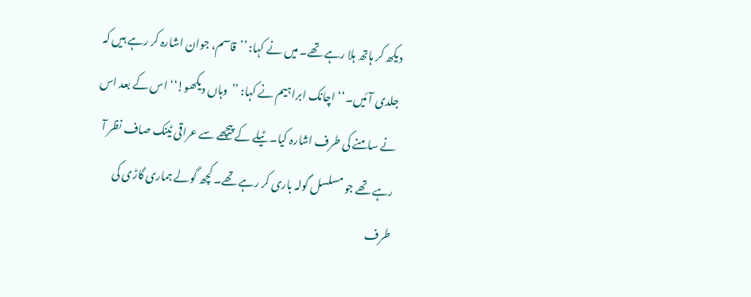دیکھ کر ہاتھ ہلا رہے تھے۔ میں نے کہا: ’’قاسم، جوان اشارہ کر رہے ہیں کہ جلدی آئیں۔‘‘ اچانک ابراہیم نے کہا: ’’وہاں دیکھو!‘‘ اس کے بعد اس نے سامنے کی طرف اشارہ کیا۔ ٹیلے کے پیچھے سے عراقی ٹینک صاف نظر آ رہے تھے جو مسلسل گولہ باری کر رہے تھے۔ کچھ گولے ہماری گاڑی کی طرف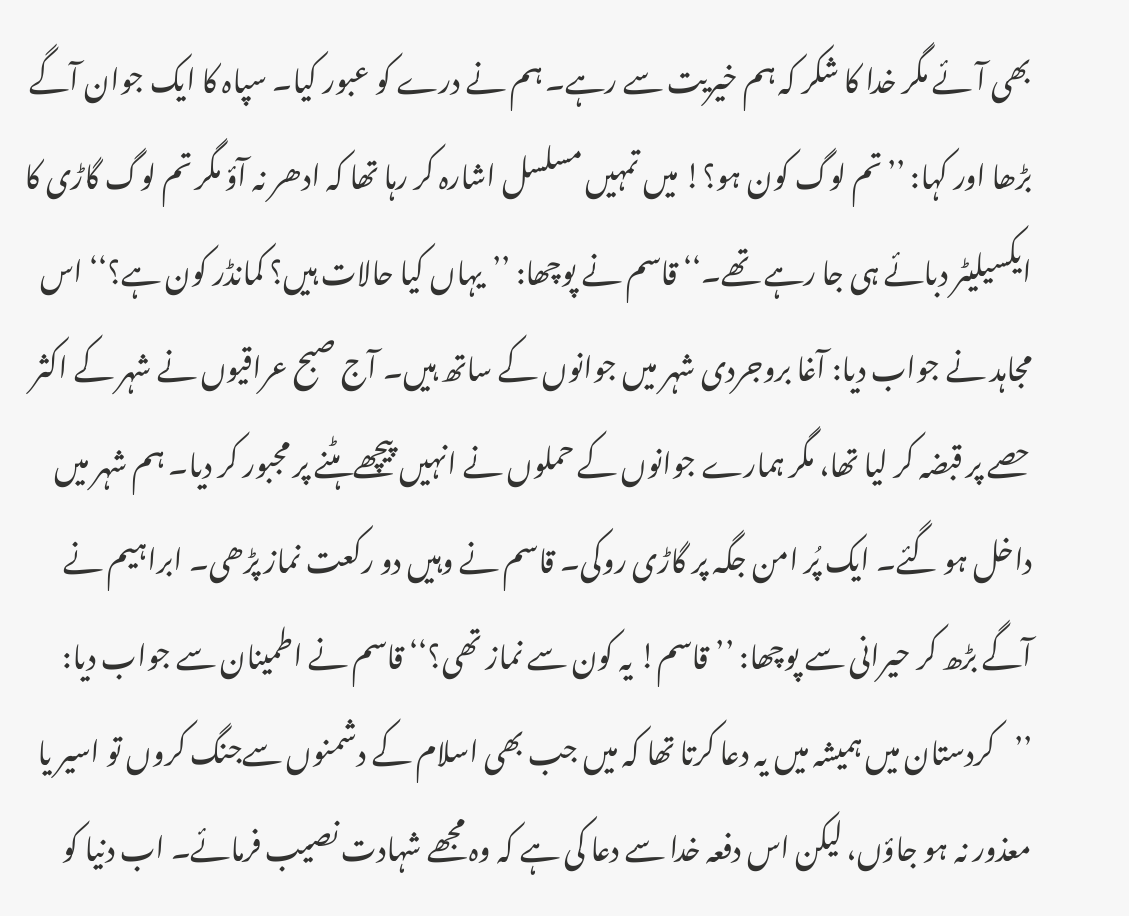بھی آئے مگر خدا کا شکر کہ ہم خیریت سے رہے۔ ہم نے درے کو عبور کیا۔ سپاہ کا ایک جوان آگے بڑھا اور کہا: ’’تم لوگ کون ہو؟! میں تمہیں مسلسل اشارہ کر رہا تھا کہ ادھر نہ آؤ مگر تم لوگ گاڑی کا ایکسیلیٹر دبائے ہی جا رہے تھے۔‘‘ قاسم نے پوچھا: ’’یہاں کیا حالات ہیں؟ کمانڈر کون ہے؟‘‘ اس مجاہد نے جواب دیا: آغا بروجردی شہر میں جوانوں کے ساتھ ہیں۔ آج صبح عراقیوں نے شہر کے اکثر حصے پر قبضہ کر لیا تھا، مگر ہمارے جوانوں کے حملوں نے انہیں پیچھے ہٹنے پر مجبور کر دیا۔ ہم شہر میں داخل ہو گئے۔ ایک پُر امن جگہ پر گاڑی روکی۔ قاسم نے وہیں دو رکعت نماز پڑھی۔ ابراہیم نے آگے بڑھ کر حیرانی سے پوچھا: ’’قاسم! یہ کون سے نماز تھی؟‘‘ قاسم نے اطمینان سے جواب دیا: ’’کردستان میں ہمیشہ میں یہ دعا کرتا تھا کہ میں جب بھی اسلام کے دشمنوں سےجنگ کروں تو اسیر یا معذور نہ ہو جاؤں، لیکن اس دفعہ خدا سے دعا کی ہے کہ وہ مجھے شہادت نصیب فرمائے۔ اب دنیا کو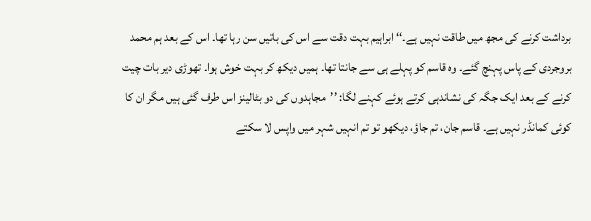برداشت کرنے کی مجھ میں طاقت نہیں ہے۔‘‘ ابراہیم بہت دقت سے اس کی باتیں سن رہا تھا۔ اس کے بعد ہم محمد بروجردی کے پاس پہنچ گئے۔ وہ قاسم کو پہلے ہی سے جانتا تھا۔ ہمیں دیکھ کر بہت خوش ہوا۔ تھوڑی دیر بات چیت کرنے کے بعد ایک جگہ کی نشاندہی کرتے ہوئے کہنے لگا: ’’مجاہدوں کی دو بٹالینز اس طرف گئی ہیں مگر ان کا کوئی کمانڈر نہیں ہے۔ قاسم جان، تم جاؤ، دیکھو تو تم انہیں شہر میں واپس لا سکتے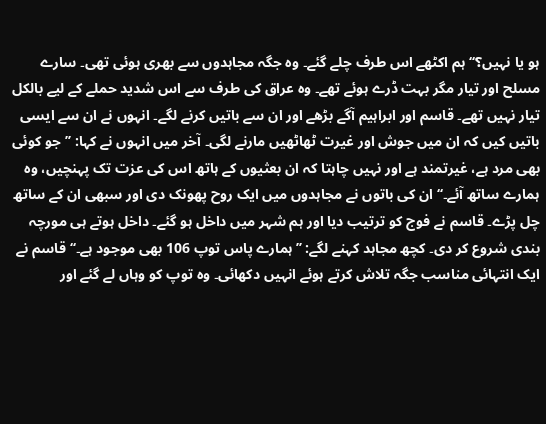ہو یا نہیں؟‘‘ ہم اکٹھے اس طرف چلے گئے۔ وہ جگہ مجاہدوں سے بھری ہوئی تھی۔ سارے مسلح اور تیار مگر بہت ڈرے ہوئے تھے۔ وہ عراق کی طرف سے اس شدید حملے کے لیے بالکل تیار نہیں تھے۔ قاسم اور ابراہیم آگے بڑھے اور ان سے باتیں کرنے لگے۔ انہوں نے ان سے ایسی باتیں کیں کہ ان میں جوش اور غیرت ٹھاٹھیں مارنے لگی۔ آخر میں انہوں نے کہا: ’’جو کوئی بھی مرد ہے، غیرتمند ہے اور نہیں چاہتا کہ ان بعثیوں کے ہاتھ اس کی عزت تک پہنچیں، وہ ہمارے ساتھ آئے۔‘‘ ان کی باتوں نے مجاہدوں میں ایک روح پھونک دی اور سبھی ان کے ساتھ چل پڑے۔ قاسم نے فوج کو ترتیب دیا اور ہم شہر میں داخل ہو گئے۔ داخل ہوتے ہی مورچہ بندی شروع کر دی۔ کچھ مجاہد کہنے لگے: ’’ہمارے پاس توپ 106 بھی موجود ہے۔‘‘ قاسم نے ایک انتہائی مناسب جگہ تلاش کرتے ہوئے انہیں دکھائی۔ وہ توپ کو وہاں لے گئے اور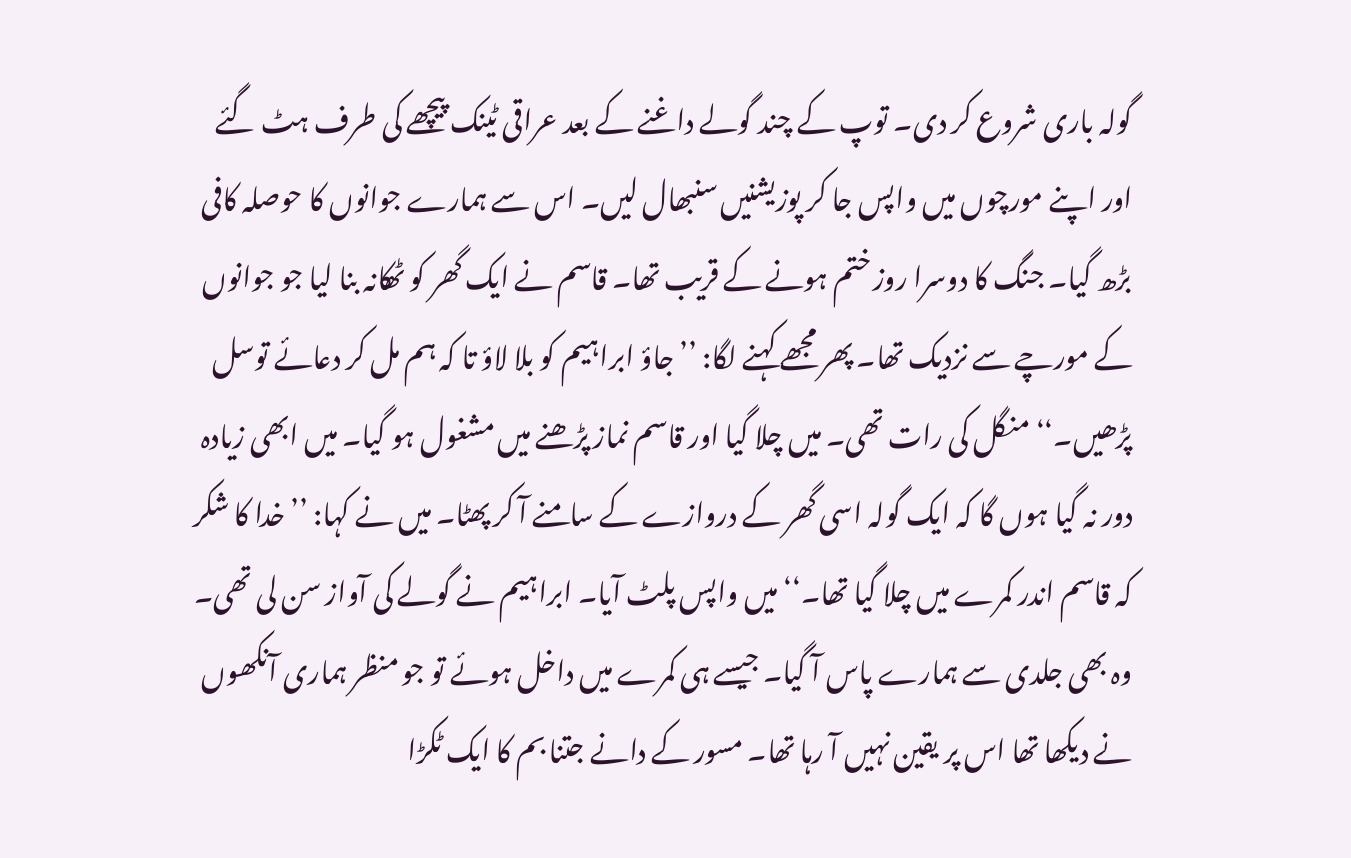گولہ باری شروع کر دی۔ توپ کے چند گولے داغنے کے بعد عراقی ٹینک پیچھے کی طرف ہٹ گئے اور اپنے مورچوں میں واپس جا کر پوزیشنیں سنبھال لیں۔ اس سے ہمارے جوانوں کا حوصلہ کافی بڑھ گیا۔ جنگ کا دوسرا روز ختم ہونے کے قریب تھا۔ قاسم نے ایک گھر کو ٹھکانہ بنا لیا جو جوانوں کے مورچے سے نزدیک تھا۔ پھر مجھے کہنے لگا: ’’جاؤ ابراہیم کو بلا لاؤ تا کہ ہم مل کر دعائے توسل پڑھیں۔‘‘ منگل کی رات تھی۔ میں چلا گیا اور قاسم نماز پڑھنے میں مشغول ہو گیا۔ میں ابھی زیادہ دور نہ گیا ہوں گا کہ ایک گولہ اسی گھر کے دروازے کے سامنے آ کر پھٹا۔ میں نے کہا: ’’خدا کا شکر کہ قاسم اندر کمرے میں چلا گیا تھا۔‘‘ میں واپس پلٹ آیا۔ ابراہیم نے گولے کی آواز سن لی تھی۔ وہ بھی جلدی سے ہمارے پاس آ گیا۔ جیسے ہی کمرے میں داخل ہوئے تو جو منظر ہماری آنکھوں نے دیکھا تھا اس پر یقین نہیں آ رہا تھا۔ مسور کے دانے جتنا بم کا ایک ٹکڑا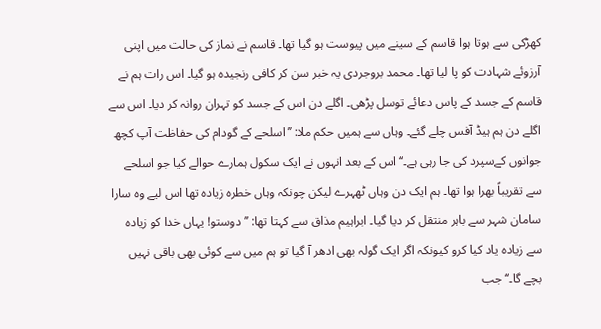کھڑکی سے ہوتا ہوا قاسم کے سینے میں پیوست ہو گیا تھا۔ قاسم نے نماز کی حالت میں اپنی آرزوئے شہادت کو پا لیا تھا۔ محمد بروجردی یہ خبر سن کر کافی رنجیدہ ہو گیا۔ اس رات ہم نے قاسم کے جسد کے پاس دعائے توسل پڑھی۔ اگلے دن اس کے جسد کو تہران روانہ کر دیا۔ اس سے اگلے دن ہم ہیڈ آفس چلے گئے۔ وہاں سے ہمیں حکم ملا: ’’اسلحے کے گودام کی حفاظت آپ کچھ جوانوں کےسپرد کی جا رہی ہے۔‘‘ اس کے بعد انہوں نے ایک سکول ہمارے حوالے کیا جو اسلحے سے تقریباً بھرا ہوا تھا۔ ہم ایک دن وہاں ٹھہرے لیکن چونکہ وہاں خطرہ زیادہ تھا اس لیے وہ سارا سامان شہر سے باہر منتقل کر دیا گیا۔ ابراہیم مذاق سے کہتا تھا: ’’دوستو! یہاں خدا کو زیادہ سے زیادہ یاد کیا کرو کیونکہ اگر ایک گولہ بھی ادھر آ گیا تو ہم میں سے کوئی بھی باقی نہیں بچے گا۔‘‘ جب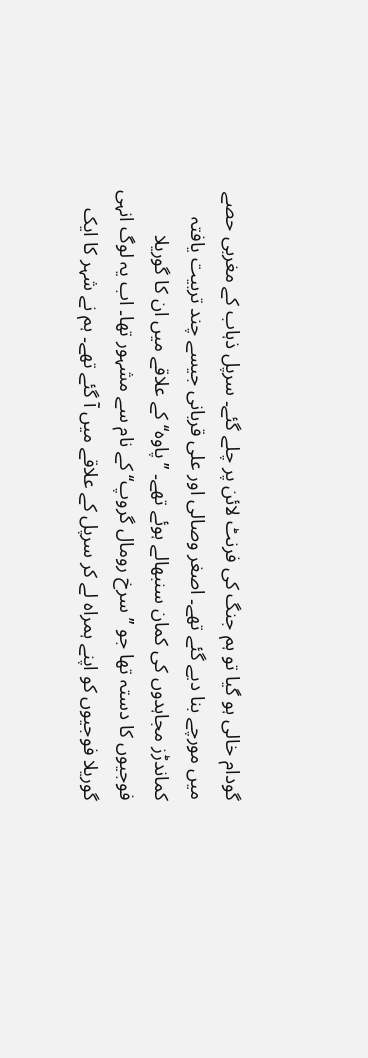گودام خالی ہو گیا تو ہم جنگ کی فرنٹ لائن پر چلے گئے۔ سرپل ذہاب کے مغربی حصے میں مورچے بنا دیے گئے تھے۔ اصغر وصالی اور علی قربانی جیسے چند تربیت یافتہ کماندڑز مجاہدوں کی کمان سنبھالے ہوئے تھے۔ ’’پاوہ‘‘ کے علاقے میں ان کا گوریلا فوجیوں کا دستہ تھا جو ’’سرخ رومال گروپ‘‘ کے نام سے مشہور تھا۔ اب یہ لوگ انہی گوریلا فوجیوں کو اپنے ہمراہ لے کر سرپل کے علاقے میں آ گئے تھے۔ ہم نے شہر کا ایک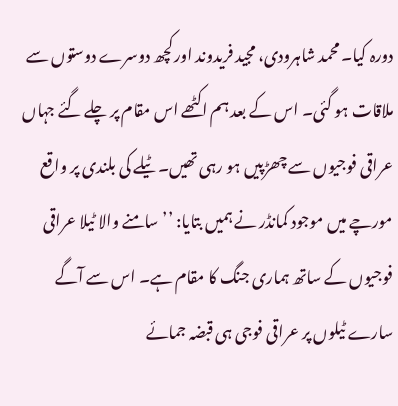دورہ کیا۔ محمد شاہرودی، مجید فریدوند اور کچھ دوسرے دوستوں سے ملاقات ہو گئی۔ اس کے بعد ہم اکٹھے اس مقام پر چلے گئے جہاں عراقی فوجیوں سے چھڑپیں ہو رہی تھیں۔ ٹیلے کی بلندی پر واقع مورچے میں موجود کمانڈر نے ہمیں بتایا: ’’سامنے والا ٹیلا عراقی فوجیوں کے ساتھ ہماری جنگ کا مقام ہے۔ اس سے آگے سارے ٹیلوں پر عراقی فوجی ہی قبضہ جمائے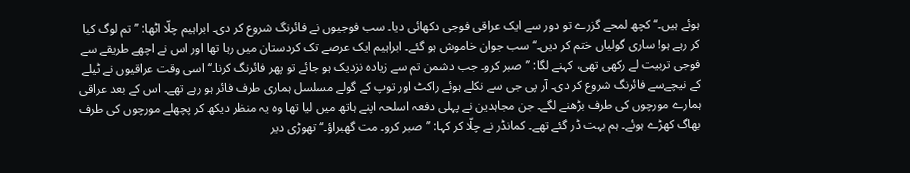ہوئے ہیں۔‘‘ کچھ لمحے گزرے تو دور سے ایک عراقی فوجی دکھائی دیا۔ سب فوجیوں نے فائرنگ شروع کر دی۔ ابراہیم چلّا اٹھا: ’’تم لوگ کیا کر رہے ہو! ساری گولیاں ختم کر دیں۔‘‘ سب جوان خاموش ہو گئے۔ ابراہیم ایک عرصے تک کردستان میں رہا تھا اور اس نے اچھے طریقے سے فوجی تربیت لے رکھی تھی، کہنے لگا: ’’صبر کرو۔ جب دشمن تم سے زیادہ نزدیک ہو جائے تو پھر فائرنگ کرنا۔‘‘ اسی وقت عراقیوں نے ٹیلے کے نیچےسے فائرنگ شروع کر دی۔ آر پی جی سے نکلے ہوئے راکٹ اور توپ کے گولے مسلسل ہماری طرف فائر ہو رہے تھے۔ اس کے بعد عراقی ہمارے مورچوں کی طرف بڑھنے لگے۔ جن مجاہدین نے پہلی دفعہ اسلحہ اپنے ہاتھ میں لیا تھا وہ یہ منظر دیکھ کر پچھلے مورچوں کی طرف بھاگ کھڑے ہوئے۔ ہم بہت ڈر گئے تھے۔ کمانڈر نے چلّا کر کہا: ’’صبر کرو۔ مت گھبراؤ۔‘‘ تھوڑی دیر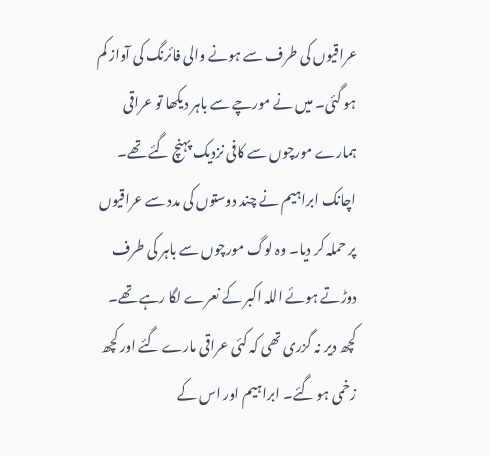عراقیوں کی طرف سے ہونے والی فائرنگ کی آواز کم ہو گئی۔ میں نے مورچے سے باہر دیکھا تو عراقی ہمارے مورچوں سے کافی نزدیک پہنچ گئے تھے۔ اچانک ابراہیم نے چند دوستوں کی مدد سے عراقیوں پر حملہ کر دیا۔ وہ لوگ مورچوں سے باہر کی طرف دوڑتے ہوئے اللہ اکبر کے نعرے لگا رہے تھے۔ کچھ دیر نہ گزری تھی کہ کئی عراقی مارے گئے اور کچھ زخمی ہو گئے۔ ابراہیم اور اس کے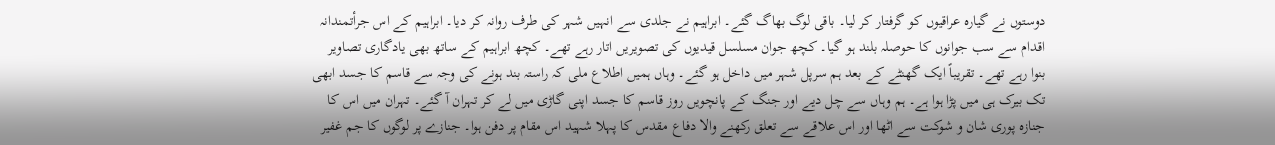دوستوں نے گیارہ عراقیوں کو گرفتار کر لیا۔ باقی لوگ بھاگ گئے۔ ابراہیم نے جلدی سے انہیں شہر کی طرف روانہ کر دیا۔ ابراہیم کے اس جرأتمندانہ اقدام سے سب جوانوں کا حوصلہ بلند ہو گیا۔ کچھ جوان مسلسل قیدیوں کی تصویریں اتار رہے تھے۔ کچھ ابراہیم کے ساتھ بھی یادگاری تصاویر بنوا رہے تھے۔ تقریباً ایک گھنٹے کے بعد ہم سرپل شہر میں داخل ہو گئے۔ وہاں ہمیں اطلاع ملی کہ راستہ بند ہونے کی وجہ سے قاسم کا جسد ابھی تک بیرک ہی میں پڑا ہوا ہے۔ ہم وہاں سے چل دیے اور جنگ کے پانچویں روز قاسم کا جسد اپنی گاڑی میں لے کر تہران آ گئے۔ تہران میں اس کا جنازہ پوری شان و شوکت سے اٹھا اور اس علاقے سے تعلق رکھنے والا دفاع مقدس کا پہلا شہید اس مقام پر دفن ہوا۔ جنازے پر لوگوں کا جم غفیر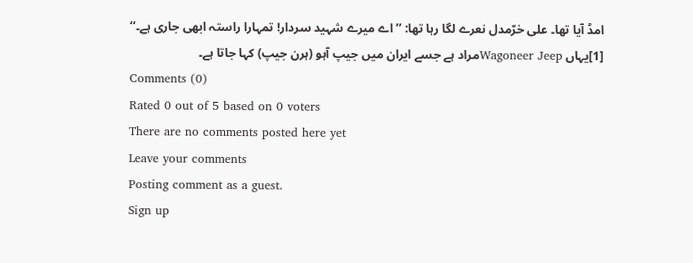امڈ آیا تھا۔ علی خرّمدل نعرے لگا رہا تھا: ’’اے میرے شہید سردار! تمہارا راستہ ابھی جاری ہے۔‘‘
[1]یہاں Wagoneer Jeepمراد ہے جسے ایران میں جیپ آہو (ہرن جیپ) کہا جاتا ہے۔
Comments (0)
Rated 0 out of 5 based on 0 voters
There are no comments posted here yet
Leave your comments
Posting comment as a guest.
Sign up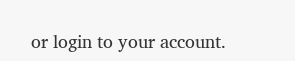or login to your account.